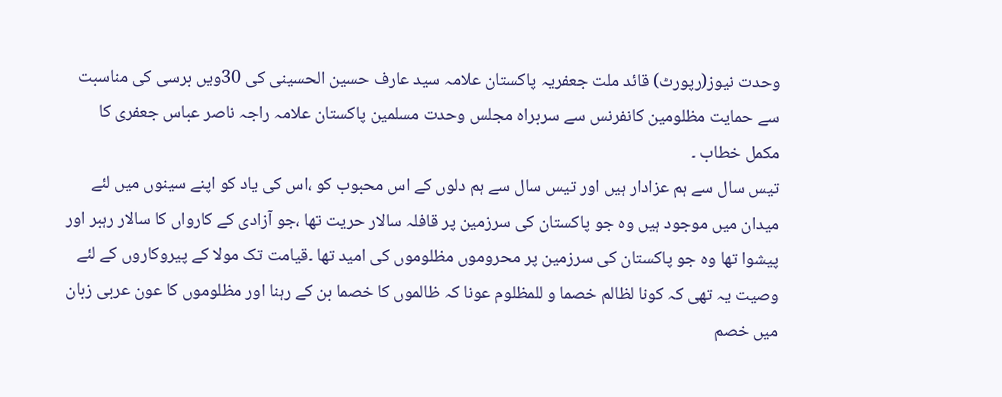وحدت نیوز(رپورٹ) قائد ملت جعفریہ پاکستان علامہ سید عارف حسین الحسینی کی 30ویں برسی کی مناسبت سے حمایت مظلومین کانفرنس سے سربراہ مجلس وحدت مسلمین پاکستان علامہ راجہ ناصر عباس جعفری کا مکمل خطاب ۔
تیس سال سے ہم عزادار ہیں اور تیس سال سے ہم دلوں کے اس محبوب کو ،اس کی یاد کو اپنے سینوں میں لئے میدان میں موجود ہیں وہ جو پاکستان کی سرزمین پر قافلہ سالار حریت تھا ،جو آزادی کے کارواں کا سالار رہبر اور پیشوا تھا وہ جو پاکستان کی سرزمین پر محروموں مظلوموں کی امید تھا ۔قیامت تک مولا کے پیروکاروں کے لئے وصیت یہ تھی کہ کونا لظالم خصما و للمظلوم عونا کہ ظالموں کا خصما بن کے رہنا اور مظلوموں کا عون عربی زبان میں خصم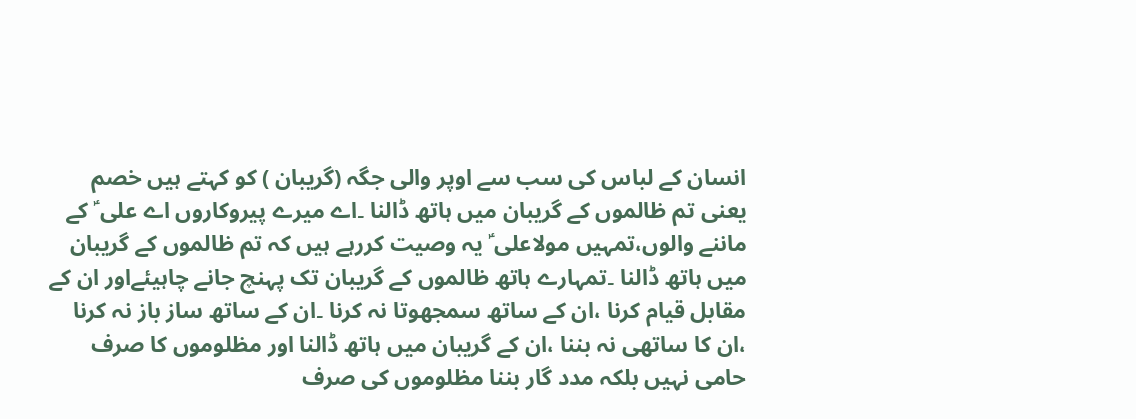انسان کے لباس کی سب سے اوپر والی جگہ (گریبان ) کو کہتے ہیں خصم یعنی تم ظالموں کے گریبان میں ہاتھ ڈالنا ۔اے میرے پیروکاروں اے علی ؑ کے ماننے والوں،تمہیں مولاعلی ؑ یہ وصیت کررہے ہیں کہ تم ظالموں کے گریبان میں ہاتھ ڈالنا ۔تمہارے ہاتھ ظالموں کے گریبان تک پہنچ جانے چاہیئےاور ان کے مقابل قیام کرنا ،ان کے ساتھ سمجھوتا نہ کرنا ۔ان کے ساتھ ساز باز نہ کرنا ،ان کا ساتھی نہ بننا ،ان کے گریبان میں ہاتھ ڈالنا اور مظلوموں کا صرف حامی نہیں بلکہ مدد گار بننا مظلوموں کی صرف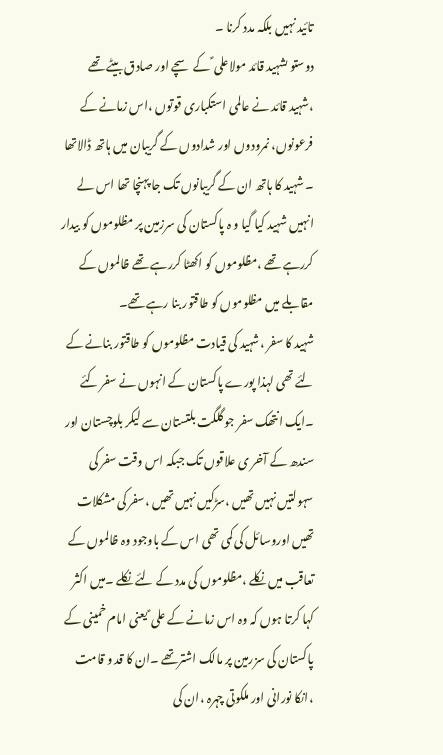تائید نہیں بلکہ مدد کرنا ۔
دوستو ںشہید قائد مولاعلی ؑ کے سچے اور صادق بیٹے تھے ،شہید قائد نے عالمی استکباری قوتوں ،اس زمانے کے فرعونوں، نمرودوں اور شدادوں کے گریبان میں ہاتھ ڈالاتھا ۔ شہید کا ہاتھ ان کے گریبانوں تک جا پہنچا تھا اس لے انہیں شہید کیا گیا و ہ پاکستان کی سرزمین پر مظلوموں کو بیدار کررہے تھے ،مظلوموں کو اکھٹا کررہے تھے ظالموں کے مقابلے میں مظلوموں کو طاقتور بنا رہے تھے۔
شہید کا سفر ،شہید کی قیادت مظلوموں کو طاقتور بنانے کے لئے تھی لہذا پورے پاکستان کے انہوں نے سفر کئے ۔ایک انتھک سفر جو گلگت بلتستان سے لیکر بلوچستان اور سندھ کے آخر ی علاقوں تک جبکہ اس وقت سفر کی سہولتیں نہیں تھیں ،سڑکیں نہیں تھیں ،سفر کی مشکلات تھیں اوروسائل کی کمی تھی اس کے باوجود وہ ظالموں کے تعاقب میں نکلے ،مظلوموں کی مدد کے لئے نکلے ۔میں اکثر کہا کرتا ہوں کہ وہ اس زمانے کے علی ؑ یعنی امام خمینی کے پاکستان کی سزرمین پر مالک اشترتھے ۔ان کا قد و قامت ،انکا نورانی اور ملکوتی چہرہ ،ان کی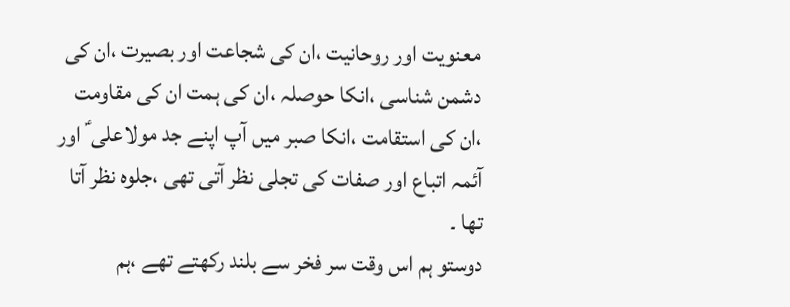معنویت اور روحانیت ،ان کی شجاعت اور بصیرت ،ان کی دشمن شناسی ،انکا حوصلہ ،ان کی ہمت ان کی مقاومت ،ان کی استقامت ،انکا صبر میں آپ اپنے جد مولاعلی ؑ اور آئمہ اتباع اور صفات کی تجلی نظر آتی تھی ،جلوہ نظر آتا تھا ۔
دوستو ہم اس وقت سر فخر سے بلند رکھتے تھے ،ہم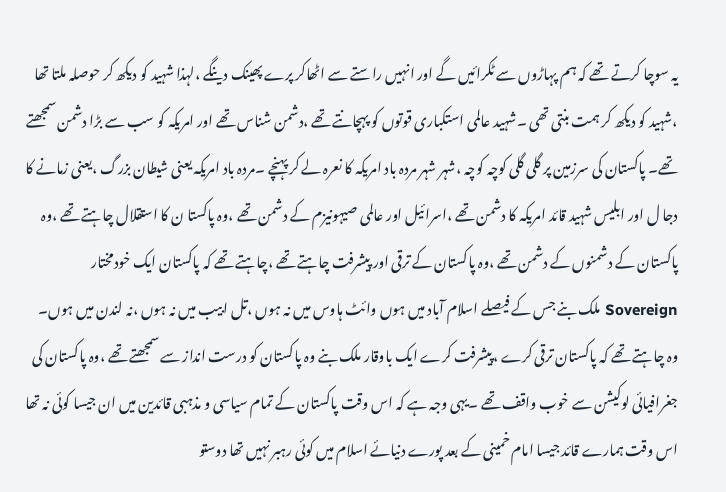یہ سوچا کرتے تھے کہ ہم پہاڑوں سے ٹکرائیں گے اور انہیں راستے سے اٹھاکر پرے پھینک دینگے ،لہذا شہید کو دیکھ کر حوصلہ ملتا تھا ،شہید کو دیکھ کر ہمت بنتی تھی ۔شہید عالمی استکباری قوتوں کو پہچانتے تھے ،دشمن شناس تھے اور امریکہ کو سب سے بڑا دشمن سمجھتے تھے۔ پاکستان کی سرزمین پر گلی گلی کوچہ کوچہ ،شہر شہر مردہ باد امریکہ کا نعرہ لے کر پہنچے ۔مردہ باد امریکہ یعنی شیطان بزرگ ،یعنی زمانے کا دجا ل اور ابلیس شہید قائد امریکہ کا دشمن تھے ،اسرائیل اور عالمی صیہونیزم کے دشمن تھے ،وہ پاکستا ن کا استقلال چاہتے تھے ،وہ پاکستان کے دشمنوں کے دشمن تھے ،وہ پاکستان کے ترقی اور پیشرفت چاہتے تھے ،چاہتے تھے کہ پاکستان ایک خودمختار Sovereign ملک بنے جس کے فیصلے اسلام آباد میں ہوں وائٹ ہاوس میں نہ ہوں ،تل ابیب میں نہ ہوں ،نہ لندن میں ہوں۔
وہ چاہتے تھے کہ پاکستان ترقی کرے ،پیشرفت کرے ایک باوقار ملک بنے وہ پاکستان کو درست انداز سے سمجھتے تھے ،وہ پاکستان کی جغرافیائی لوکیشن سے خوب واقف تھے ۔یہی وجہ ہے کہ اس وقت پاکستان کے تمام سیاسی و مذہبی قائدین میں ان جیسا کوئی نہ تھا اس وقت ہمارے قائد جیسا امام خمینی کے بعد پورے دنیائے اسلام میں کوئی رہبر نہیں تھا دوستو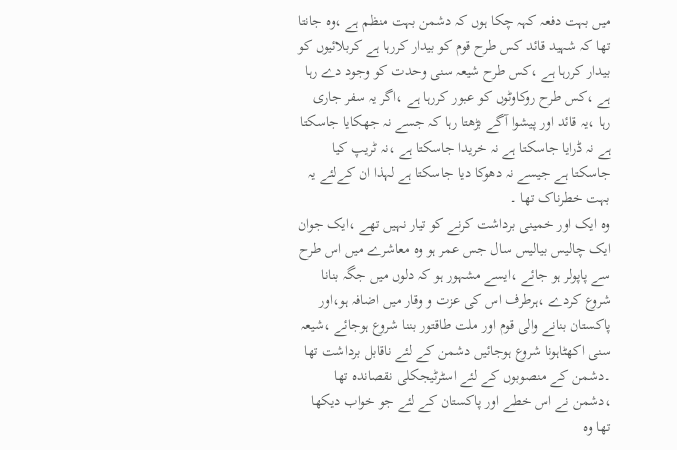میں بہت دفعہ کہہ چکا ہوں کہ دشمن بہت منظم ہے ،وہ جانتا تھا کہ شہید قائد کس طرح قوم کو بیدار کررہا ہے کربلائیوں کو بیدار کررہا ہے ،کس طرح شیعہ سنی وحدت کو وجود دے رہا ہے ،کس طرح روکاوٹوں کو عبور کررہا ہے ،اگر یہ سفر جاری رہا ،یہ قائد اور پیشوا آگے بڑھتا رہا کہ جسے نہ جھکایا جاسکتا ہے نہ ڈرایا جاسکتا ہے نہ خریدا جاسکتا ہے ،نہ ٹریپ کیا جاسکتا ہے جیسے نہ دھوکا دیا جاسکتا ہے لہذا ان کےلئے یہ بہت خطرناک تھا ۔
وہ ایک اور خمینی برداشت کرنے کو تیار نہیں تھے ،ایک جوان ایک چالیس بیالیس سال جس عمر ہو وہ معاشرے میں اس طرح سے پاپولر ہو جائے ،ایسے مشہور ہو کہ دلوں میں جگہ بنانا شروع کردے ،ہرطرف اس کی عزت و وقار میں اضافہ ہو،اور پاکستان بنانے والی قوم اور ملت طاقتور بننا شروع ہوجائے ،شیعہ سنی اکھٹاہونا شروع ہوجائیں دشمن کے لئے ناقابل برداشت تھا ۔دشمن کے منصوبوں کے لئے اسٹرٹیجکلی نقصاندہ تھا ،دشمن نے اس خطے اور پاکستان کے لئے جو خواب دیکھا تھا وہ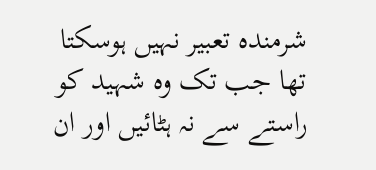شرمندہ تعبیر نہیں ہوسکتا تھا جب تک وہ شہید کو راستے سے نہ ہٹائیں اور ان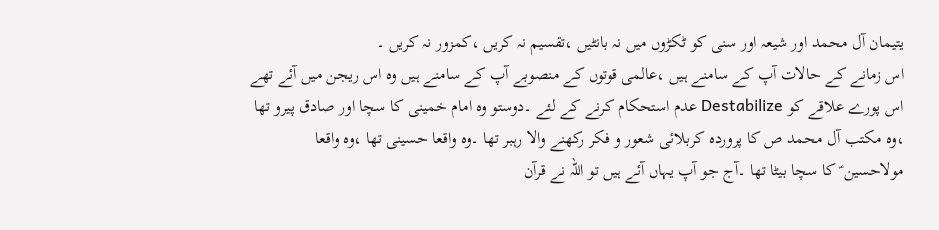یتیمان آل محمد اور شیعہ اور سنی کو ٹکڑوں میں نہ بانٹیں ،تقسیم نہ کریں ،کمزور نہ کریں ۔
اس زمانے کے حالات آپ کے سامنے ہیں ،عالمی قوتوں کے منصوبے آپ کے سامنے ہیں وہ اس ریجن میں آئے تھے اس پورے علاقے کو Destabilize عدم استحکام کرنے کے لئے ۔دوستو وہ امام خمینی کا سچا اور صادق پیرو تھا ،وہ مکتب آل محمد ص کا پروردہ کربلائی شعور و فکر رکھنے والا رہبر تھا ۔وہ واقعا حسینی تھا ،وہ واقعا مولاحسین ؑ کا سچا بیٹا تھا ۔آج جو آپ یہاں آئے ہیں تو اللہ نے قرآن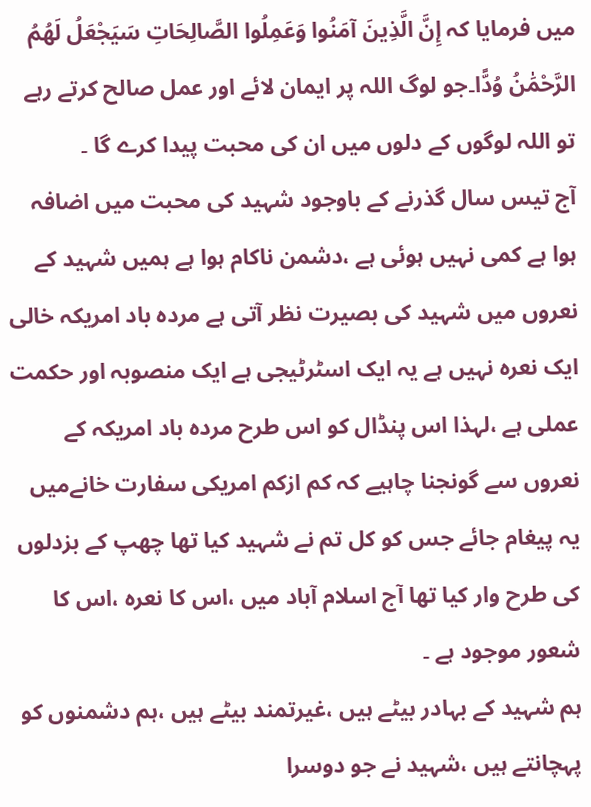میں فرمایا کہ إِنَّ الَّذِينَ آمَنُوا وَعَمِلُوا الصَّالِحَاتِ سَيَجْعَلُ لَهُمُ الرَّحْمَٰنُ وُدًّا۔جو لوگ اللہ پر ایمان لائے اور عمل صالح کرتے رہے تو اللہ لوگوں کے دلوں میں ان کی محبت پیدا کرے گا ۔
آج تیس سال گذرنے کے باوجود شہید کی محبت میں اضافہ ہوا ہے کمی نہیں ہوئی ہے ،دشمن ناکام ہوا ہے ہمیں شہید کے نعروں میں شہید کی بصیرت نظر آتی ہے مردہ باد امریکہ خالی ایک نعرہ نہیں ہے یہ ایک اسٹرٹیجی ہے ایک منصوبہ اور حکمت عملی ہے ،لہذا اس پنڈال کو اس طرح مردہ باد امریکہ کے نعروں سے گونجنا چاہیے کہ کم ازکم امریکی سفارت خانےمیں یہ پیغام جائے جس کو کل تم نے شہید کیا تھا چھپ کے بزدلوں کی طرح وار کیا تھا آج اسلام آباد میں ،اس کا نعرہ ،اس کا شعور موجود ہے ۔
ہم شہید کے بہادر بیٹے ہیں ،غیرتمند بیٹے ہیں ،ہم دشمنوں کو پہچانتے ہیں ،شہید نے جو دوسرا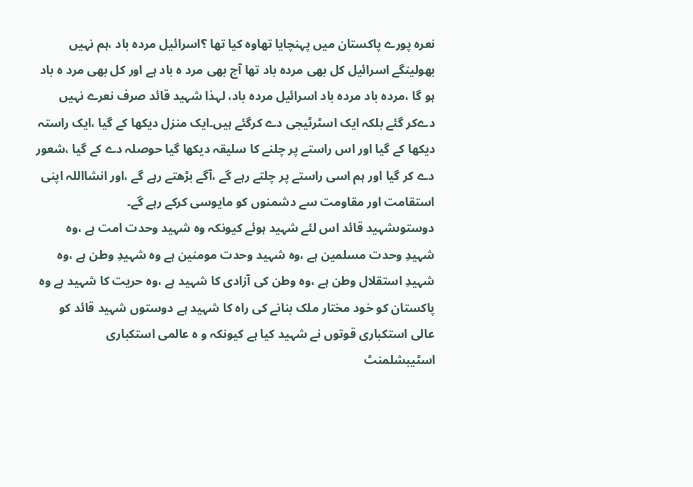نعرہ پورے پاکستان میں پہنچایا تھاوہ کیا تھا ؟اسرائیل مردہ باد ،ہم نہیں بھولینگے اسرائیل کل بھی مردہ باد تھا آج بھی مرد ہ باد ہے اور کل بھی مرد ہ باد ہو گا ،مردہ باد مردہ باد اسرائیل مردہ باد، لہذا شہید قائد صرف نعرے نہیں دےکر گئے بلکہ ایک اسٹرٹیجی دے کرگئے ہیں۔ایک منزل دیکھا کے گیا ،ایک راستہ دیکھا کے گیا اور اس راستے پر چلنے کا سلیقہ دیکھا گیا حوصلہ دے کے گیا ،شعور دے کر گیا اور ہم اسی راستے پر چلتے رہے گے ،آگے بڑھتے رہے گے ،اور انشااللہ اپنی استقامت اور مقاومت سے دشمنوں کو مایوسی کرکے رہے گے۔
دوستوںشہید قائد اس لئے شہید ہوئے کیونکہ وہ شہید وحدت امت ہے ،وہ شہیدِ وحدت مسلمین ہے ،وہ شہید وحدت مومنین ہے وہ شہیدِ وطن ہے ،وہ شہیدِ استقلال وطن ہے ،وہ وطن کی آزادی کا شہید ہے ،وہ حریت کا شہید ہے وہ پاکستان کو خود مختار ملک بنانے کی راہ کا شہید ہے دوستوں شہید قائد کو عالی استکباری قوتوں نے شہید کیا ہے کیونکہ و ہ عالمی استکباری اسٹیبشلمنٹ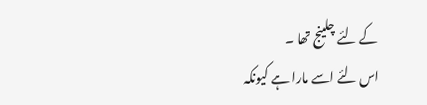کے لئے چلینج تھا ۔
اس لئے اسے مارا ہے کیونکہ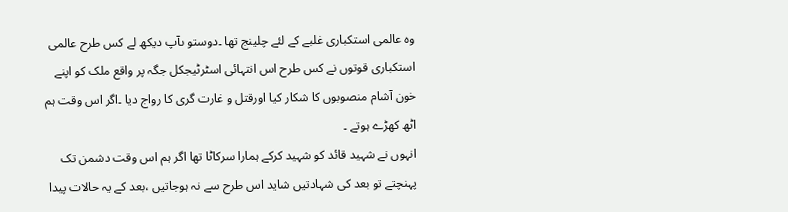وہ عالمی استکباری غلبے کے لئے چلینج تھا ۔دوستو ںآپ دیکھ لے کس طرح عالمی استکباری قوتوں نے کس طرح اس انتہائی اسٹرٹیجکل جگہ پر واقع ملک کو اپنے خون آشام منصوبوں کا شکار کیا اورقتل و غارت گری کا رواج دیا ۔اگر اس وقت ہم اٹھ کھڑے ہوتے ۔
انہوں نے شہید قائد کو شہید کرکے ہمارا سرکاٹا تھا اگر ہم اس وقت دشمن تک پہنچتے تو بعد کی شہادتیں شاید اس طرح سے نہ ہوجاتیں ،بعد کے یہ حالات پیدا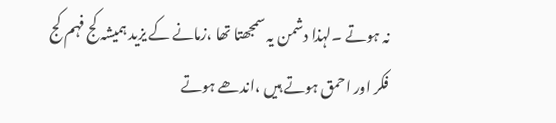نہ ہوتے ۔لہذا دشمن یہ سمجھتا تھا ،زمانے کے یزید ہمیشہ کج فہم کج فکر اور احمق ہوتے ہیں ،اندھے ہوتے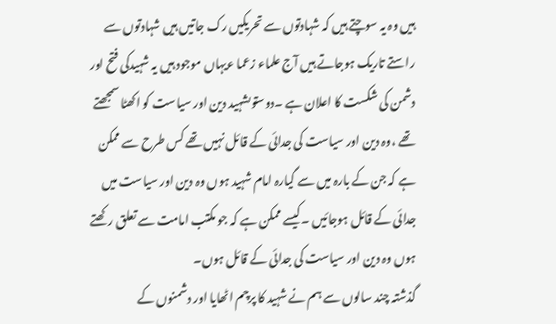ہیں وہ یہ سوچتے ہیں کہ شہادتوں سے تحریکیں رک جاتیں ہیں شہادتوں سے راستے تاریک ہوجاتے ہیں آج علماء زعما ءیہاں موجود ہیں یہ شہیدکی فتح اور دشمن کی شکست کا اعلان ہے ۔دوستوںشہید دین اور سیاست کو اکھٹا سمجھتے تھے ،وہ دین اور سیاست کی جدائی کے قائل نہیں تھے کس طرح سے ممکن ہے کہ جن کے بارہ میں سے گیارہ امام شہید ہوں وہ دین اور سیاست میں جدائی کے قائل ہوجائیں ۔کیسے ممکن ہے کہ جو مکتب امامت سے تعلق رکھتے ہوں وہ دین اور سیاست کی جدائی کے قائل ہوں۔
گذشتہ چند سالوں سے ہم نے شہید کا پرچم اٹھایا اور دشمنوں کے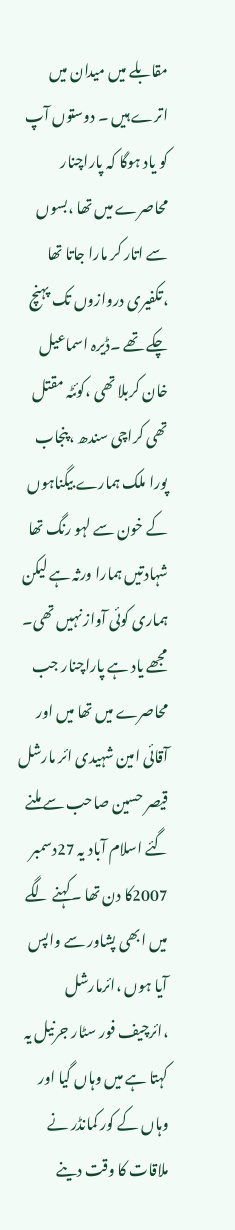مقابلے میں میدان میں اترے ہیں ۔ دوستوں آپ کو یاد ہوگا کہ پاراچنار محاصرے میں تھا ،بسوں سے اتار کر مارا جاتا تھا ،تکفیری دروازوں تک پہنچ چکے تھے ۔ڈیرہ اسماعیل خان کربلا تھی ،کوئٹہ مقتل تھی کراچی سندھ ،پنجاب پورا ملک ہمارے بیگناہوں کے خون سے لہو رنگ تھا شہادتیں ہمارا ورثہ ہے لیکن ہماری کوئی آواز نہیں تھی۔ مجھے یاد ہے پاراچنار جب محاصرے میں تھا میں اور آقائی امین شہیدی ائر مارشل قیصر حسین صاحب سے ملنے گئے اسلام آباد یہ 27دسمبر 2007کا دن تھا ۔کہنے لگے میں ابھی پشاور سے واپس آیا ہوں ،ائرمارشل ،ائرچیف فور سٹار جرنیل یہ کہتا ہے میں وہاں گیا اور وہاں کے کور کمانڈر نے ملاقات کا وقت دینے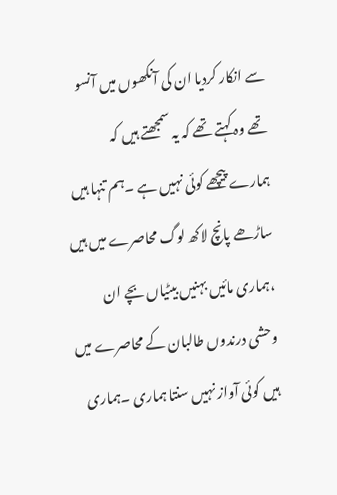سے انکار کردیا ان کی آنکھوں میں آنسو تھے وہ کہتے تھے کہ یہ سمجھتے ہیں کہ ہمارے پیچھے کوئی نہیں ہے ۔ہم تنہا ہیں ساڑھے پانچ لاکھ لوگ محاصرے میں ہیں ،ہماری مائیں بہنیں بیٹیاں بچے ان وحشی درندوں طالبان کے محاصرے میں ہیں کوئی آواز نہیں سنتا ہماری ۔ہماری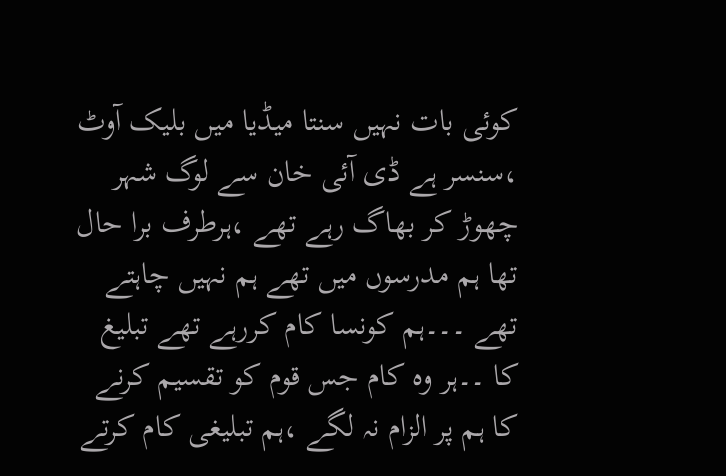کوئی بات نہیں سنتا میڈیا میں بلیک آوٹ ،سنسر ہے ڈی آئی خان سے لوگ شہر چھوڑ کر بھاگ رہے تھے ،ہرطرف برا حال تھا ہم مدرسوں میں تھے ہم نہیں چاہتے تھے ۔۔۔ہم کونسا کام کررہے تھے تبلیغ کا ۔۔ہر وہ کام جس قوم کو تقسیم کرنے کا ہم پر الزام نہ لگے ،ہم تبلیغی کام کرتے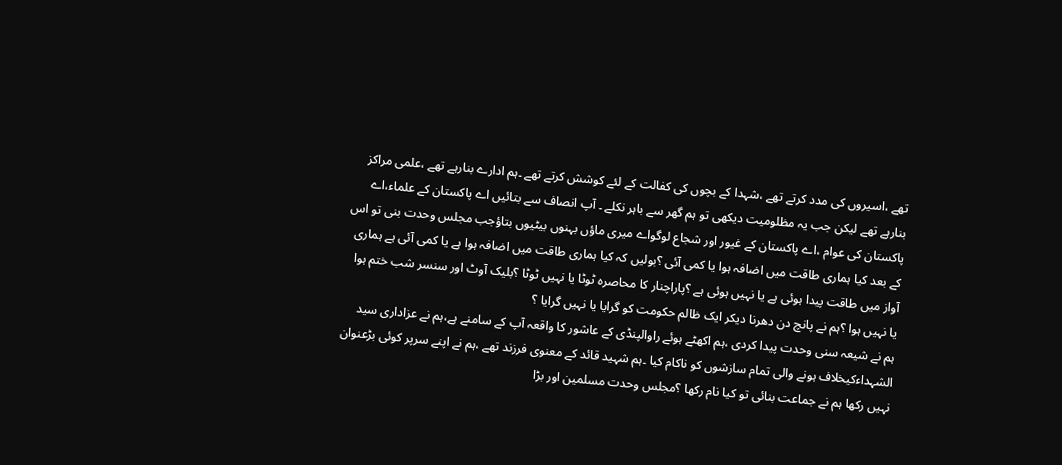تھے ،اسیروں کی مدد کرتے تھے ،شہدا کے بچوں کی کفالت کے لئے کوشش کرتے تھے ۔ہم ادارے بنارہے تھے ،علمی مراکز بنارہے تھے لیکن جب یہ مظلومیت دیکھی تو ہم گھر سے باہر نکلے ۔ آپ انصاف سے بتائیں اے پاکستان کے علماء،اے پاکستان کی عوام ،اے پاکستان کے غیور اور شجاع لوگواے میری ماؤں بہنوں بیٹیوں بتاؤجب مجلس وحدت بنی تو اس کے بعد کیا ہماری طاقت میں اضافہ ہوا یا کمی آئی ؟بولیں کہ کیا ہماری طاقت میں اضافہ ہوا ہے یا کمی آئی ہے ہماری آواز میں طاقت پیدا ہوئی ہے یا نہیں ہوئی ہے ؟پاراچنار کا محاصرہ ٹوٹا یا نہیں ٹوٹا ؟بلیک آوٹ اور سنسر شب ختم ہوا یا نہیں ہوا ؟ہم نے پانچ دن دھرنا دیکر ایک ظالم حکومت کو گرایا یا نہیں گرایا ؟
ہم نے شیعہ سنی وحدت پیدا کردی ،ہم اکھٹے ہوئے راوالپنڈی کے عاشور کا واقعہ آپ کے سامنے ہے،ہم نے عزاداری سید الشہداءکیخلاف ہونے والی تمام سازشوں کو ناکام کیا ۔ہم شہید قائد کے معنوی فرزند تھے ،ہم نے اپنے سرپر کوئی بڑعنوان نہیں رکھا ہم نے جماعت بنائی تو کیا نام رکھا ؟مجلس وحدت مسلمین اور بڑا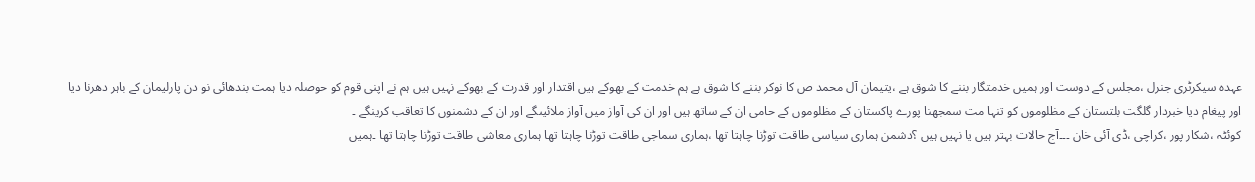عہدہ سیکرٹری جنرل ،مجلس کے دوست اور ہمیں خدمتگار بننے کا شوق ہے ،یتیمان آل محمد ص کا نوکر بننے کا شوق ہے ہم خدمت کے بھوکے ہیں اقتدار اور قدرت کے بھوکے نہیں ہیں ہم نے اپنی قوم کو حوصلہ دیا ہمت بندھائی نو دن پارلیمان کے باہر دھرنا دیا اور پیغام دیا خبردار گلگت بلتستان کے مظلوموں کو تنہا مت سمجھنا پورے پاکستان کے مظلوموں کے حامی ان کے ساتھ ہیں اور ان کی آواز میں آواز ملائیںگے اور ان کے دشمنوں کا تعاقب کرینگے ۔
کوئٹہ ،شکار پور ،کراچی ،ڈی آئی خان ۔۔۔آج حالات بہتر ہیں یا نہیں ہیں ؟دشمن ہماری سیاسی طاقت توڑنا چاہتا تھا ،ہماری سماجی طاقت توڑنا چاہتا تھا ہماری معاشی طاقت توڑنا چاہتا تھا ۔ہمیں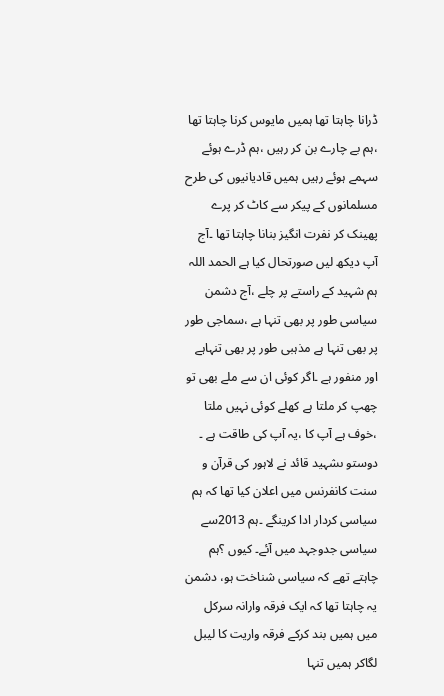ڈرانا چاہتا تھا ہمیں مایوس کرنا چاہتا تھا ،ہم بے چارے بن کر رہیں ،ہم ڈرے ہوئے سہمے ہوئے رہیں ہمیں قادیانیوں کی طرح مسلمانوں کے پیکر سے کاٹ کر پرے پھینک کر نفرت انگیز بنانا چاہتا تھا ۔آج آپ دیکھ لیں صورتحال کیا ہے الحمد اللہ ہم شہید کے راستے پر چلے ،آج دشمن سیاسی طور پر بھی تنہا ہے ،سماجی طور پر بھی تنہا ہے مذہبی طور پر بھی تنہاہے اور منفور ہے ۔اگر کوئی ان سے ملے بھی تو چھپ کر ملتا ہے کھلے کوئی نہیں ملتا ،خوف ہے آپ کا ،یہ آپ کی طاقت ہے ۔
دوستو ںشہید قائد نے لاہور کی قرآن و سنت کانفرنس میں اعلان کیا تھا کہ ہم سیاسی کردار ادا کرینگے ۔ہم 2013سے سیاسی جدوجہد میں آئے۔ کیوں ؟ہم چاہتے تھے کہ سیاسی شناخت ہو، دشمن یہ چاہتا تھا کہ ایک فرقہ وارانہ سرکل میں ہمیں بند کرکے فرقہ واریت کا لیبل لگاکر ہمیں تنہا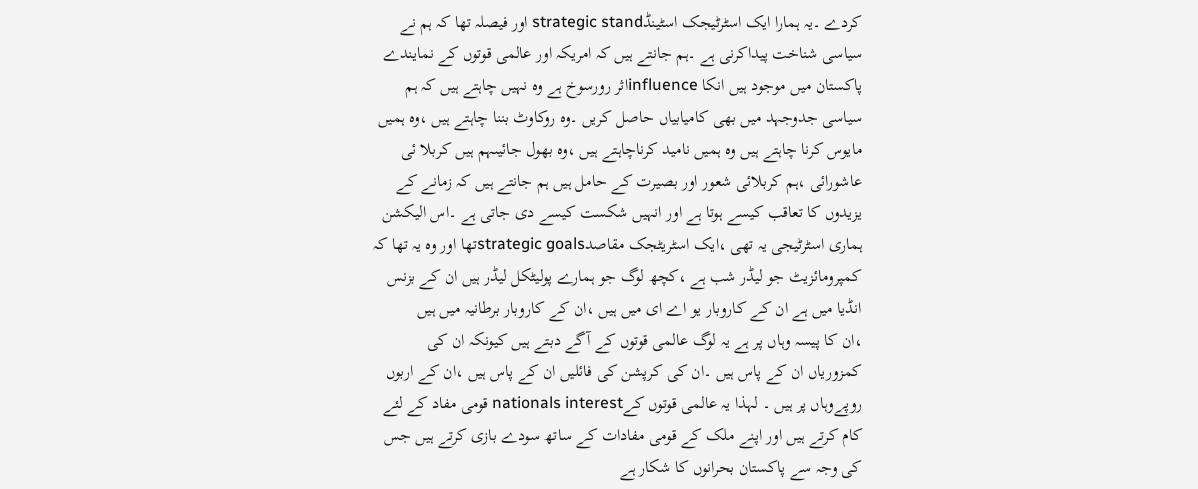کردے ۔یہ ہمارا ایک اسٹرٹیجک اسٹینڈstrategic stand اور فیصلہ تھا کہ ہم نے سیاسی شناخت پیداکرنی ہے ۔ہم جانتے ہیں کہ امریکہ اور عالمی قوتوں کے نمایندے پاکستان میں موجود ہیں انکا influenceاثر رورسوخ ہے وہ نہیں چاہتے ہیں کہ ہم سیاسی جدوجہد میں بھی کامیابیاں حاصل کریں ۔وہ روکاوٹ بننا چاہتے ہیں ،وہ ہمیں مایوس کرنا چاہتے ہیں وہ ہمیں نامید کرناچاہتے ہیں ،وہ بھول جائیںہم ہیں کربلا ئی عاشورائی ،ہم کربلائی شعور اور بصیرت کے حامل ہیں ہم جانتے ہیں کہ زمانے کے یزیدوں کا تعاقب کیسے ہوتا ہے اور انہیں شکست کیسے دی جاتی ہے ۔اس الیکشن ہماری اسٹرٹیجی یہ تھی ،ایک اسٹریٹجک مقاصدstrategic goalsتھا اور وہ یہ تھا کہ کمپرومائزیٹ جو لیڈر شب ہے ،کچھ لوگ جو ہمارے پولیٹکل لیڈر ہیں ان کے بزنس انڈیا میں ہے ان کے کاروبار یو اے ای میں ہیں ،ان کے کاروبار برطانیہ میں ہیں
،ان کا پیسہ وہاں پر ہے یہ لوگ عالمی قوتوں کے آگے دبتے ہیں کیونکہ ان کی کمزوریاں ان کے پاس ہیں ۔ان کی کرپشن کی فائلیں ان کے پاس ہیں ،ان کے اربوں روپےوہاں پر ہیں ۔ لہذا یہ عالمی قوتوں کےnationals interest قومی مفاد کے لئے کام کرتے ہیں اور اپنے ملک کے قومی مفادات کے ساتھ سودے بازی کرتے ہیں جس کی وجہ سے پاکستان بحرانوں کا شکار ہے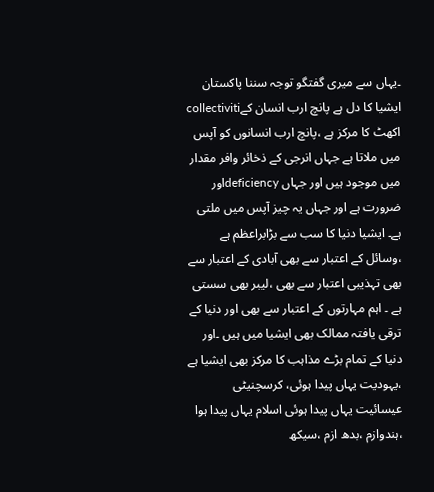۔یہاں سے میری گفتگو توجہ سننا پاکستان ایشیا کا دل ہے پانچ ارب انسان کےcollectiviti اکھٹ کا مرکز ہے ،پانچ ارب انسانوں کو آپس میں ملاتا ہے جہاں انرجی کے ذخائر وافر مقدار میں موجود ہیں اور جہاں deficiencyاور ضرورت ہے اور جہاں یہ چیز آپس میں ملتی ہے۔ ایشیا دنیا کا سب سے بڑابراعظم ہے ،وسائل کے اعتبار سے بھی آبادی کے اعتبار سے بھی تہذیبی اعتبار سے بھی ،لیبر بھی سستی ہے ۔ اہم مہارتوں کے اعتبار سے بھی اور دنیا کے ترقی یافتہ ممالک بھی ایشیا میں ہیں ۔اور دنیا کے تمام بڑے مذاہب کا مرکز بھی ایشیا ہے ،یہودیت یہاں پیدا ہوئی، کرسچنیٹی عیسائیت یہاں پیدا ہوئی اسلام یہاں پیدا ہوا ،ہندوازم ،بدھ ازم ،سیکھ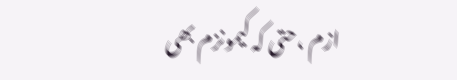ازم ،حتی کہ کیمونزم بھی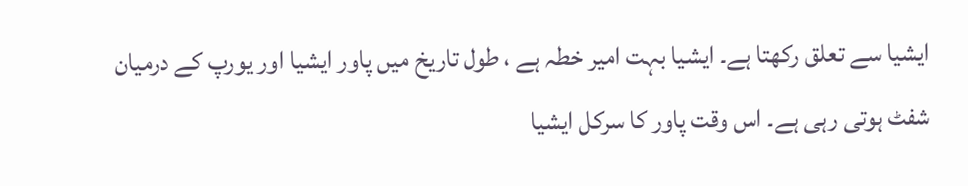ایشیا سے تعلق رکھتا ہے۔ ایشیا بہت امیر خطہ ہے ، طول تاریخ میں پاور ایشیا اور یورپ کے درمیان شفٹ ہوتی رہی ہے۔ اس وقت پاور کا سرکل ایشیا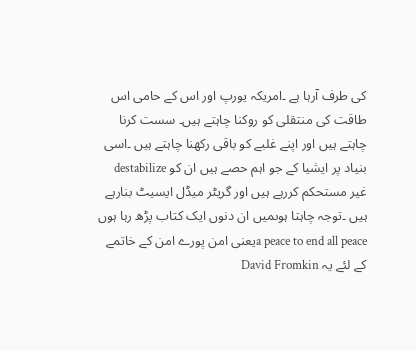کی طرف آرہا ہے ۔امریکہ یورپ اور اس کے حامی اس طاقت کی منتقلی کو روکنا چاہتے ہیں۔ سست کرنا چاہتے ہیں اور اپنے غلبے کو باقی رکھنا چاہتے ہیں ۔اسی بنیاد پر ایشیا کے جو اہم حصے ہیں ان کو destabilize غیر مستحکم کررہے ہیں اور گریٹر میڈل ایسیٹ بنارہے ہیں ۔توجہ چاہتا ہوںمیں ان دنوں ایک کتاب پڑھ رہا ہوں a peace to end all peaceیعنی امن پورے امن کے خاتمے کے لئے یہ David Fromkin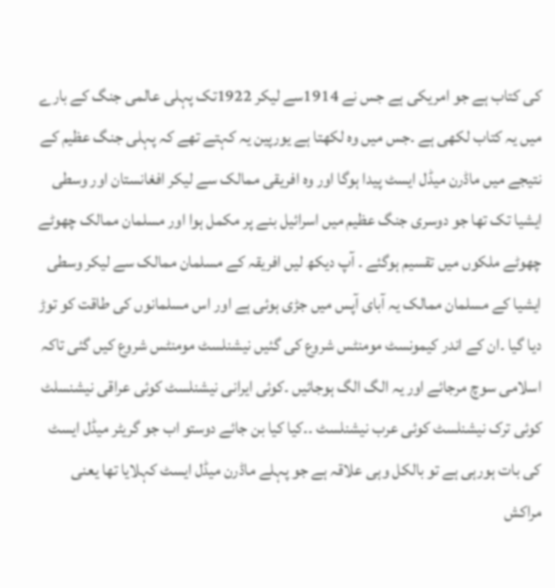کی کتاب ہے جو امریکی ہے جس نے 1914سے لیکر 1922تک پہلی عالمی جنگ کے بارے میں یہ کتاب لکھی ہے ۔جس میں وہ لکھتا ہے یورپین یہ کہتے تھے کہ پہلی جنگ عظیم کے نتیجے میں ماڈرن میڈل ایسٹ پیدا ہوگا اور وہ افریقی ممالک سے لیکر افغانستان اور وسطی ایشیا تک تھا جو دوسری جنگ عظیم میں اسرائیل بنے پر مکمل ہوا اور مسلمان ممالک چھوٹے چھوٹے ملکوں میں تقسیم ہوگئے ۔ آپ دیکھ لیں افریقہ کے مسلمان ممالک سے لیکر وسطی ایشیا کے مسلمان ممالک یہ آبای آپس میں جڑی ہوئی ہے اور اس مسلمانوں کی طاقت کو توڑ دیا گیا ۔ان کے اندر کیمونسٹ مومنٹس شروع کی گئیں نیشنلسٹ مومنٹس شروع کیں گئی تاکہ اسلامی سوچ مرجائے اور یہ الگ الگ ہوجائیں ۔کوئی ایرانی نیشنلسٹ کوئی عراقی نیشنسلٹ کوئی ترک نیشنلسٹ کوئی عرب نیشنلسٹ ۔۔کیا کیا بن جائے دوستو اب جو گریٹر میڈل ایسٹ کی بات ہورہی ہے تو بالکل وہی علاقہ ہے جو پہلے ماڈرن میڈل ایسٹ کہلایا تھا یعنی مراکش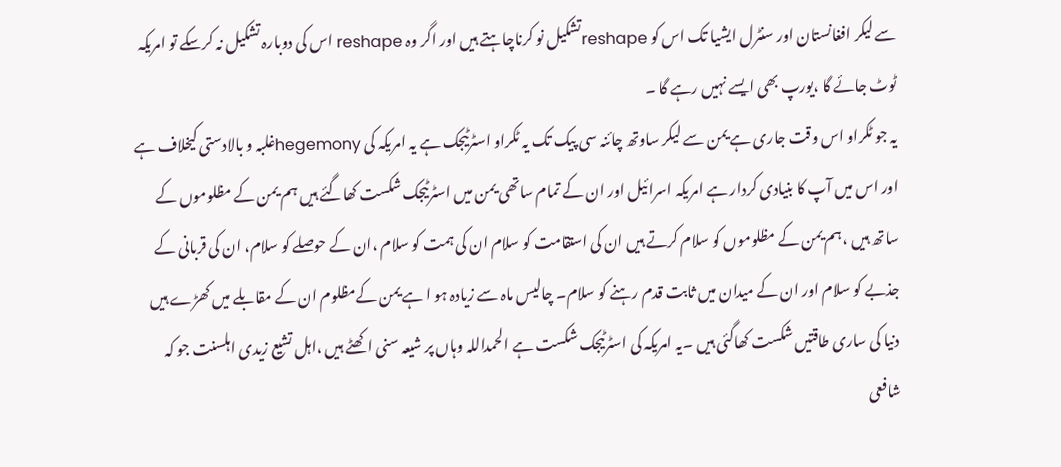سے لیکر افغانستان اور سنٹرل ایشیا تک اس کو reshapeتشکیل نو کرناچاہتے ہیں اور اگر وہ reshape اس کی دوبارہ تشکیل نہ کرسکے تو امریکہ ٹوٹ جائے گا ،یورپ بھی ایسے نہیں رہے گا ۔
یہ جو ٹکراو اس وقت جاری ہے یمن سے لیکر ساوتھ چائنہ سی پیک تک یہ ٹکراو اسٹرٹیجک ہے یہ امریکہ کی hegemonyغلبہ و بالادستی کیخلاف ہے اور اس میں آپ کا بنیادی کردار ہے امریکہ اسرائیل اور ان کے تمام ساتھی یمن میں اسٹرٹیجک شکست کھاگئے ہیں ہم یمن کے مظلوموں کے ساتھ ہیں ،ہم یمن کے مظلوموں کو سلام کرتے ہیں ان کی استقامت کو سلام ان کی ہمت کو سلام ،ان کے حوصلے کو سلام، ان کی قربانی کے جذبے کو سلام اور ان کے میدان میں ثابت قدم رہنے کو سلام۔ چالیس ماہ سے زیادہ ہو ا ہے یمن کےمظلوم ان کے مقابلے میں کھڑے ہیں دنیا کی ساری طاقتیں شکست کھاگئی ہیں ۔یہ امریکہ کی اسٹرٹیجک شکست ہے الحمداللہ وہاں پر شیعہ سنی اکھٹے ہیں ،اہل تشیع زیدی اہلسنت جو کہ شافعی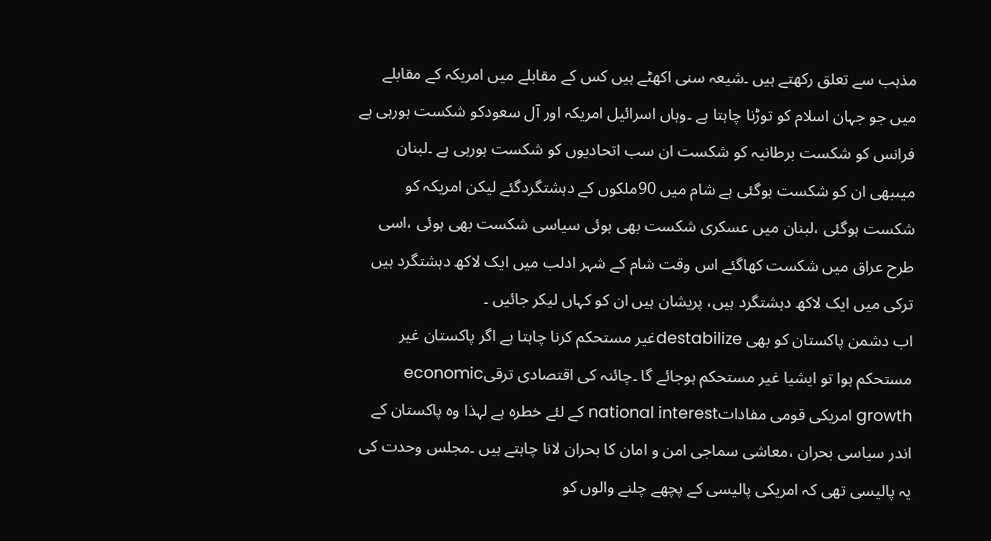مذہب سے تعلق رکھتے ہیں ۔شیعہ سنی اکھٹے ہیں کس کے مقابلے میں امریکہ کے مقابلے میں جو جہان اسلام کو توڑنا چاہتا ہے ۔وہاں اسرائیل امریکہ اور آل سعودکو شکست ہورہی ہے فرانس کو شکست برطانیہ کو شکست ان سب اتحادیوں کو شکست ہورہی ہے ۔لبنان میںبھی ان کو شکست ہوگئی ہے شام میں 90ملکوں کے دہشتگردگئے لیکن امریکہ کو شکست ہوگئی ،لبنان میں عسکری شکست بھی ہوئی سیاسی شکست بھی ہوئی ،اسی طرح عراق میں شکست کھاگئے اس وقت شام کے شہر ادلب میں ایک لاکھ دہشتگرد ہیں ترکی میں ایک لاکھ دہشتگرد ہیں، پریشان ہیں ان کو کہاں لیکر جائیں ۔
اب دشمن پاکستان کو بھی destabilizeغیر مستحکم کرنا چاہتا ہے اگر پاکستان غیر مستحکم ہوا تو ایشیا غیر مستحکم ہوجائے گا ۔چائنہ کی اقتصادی ترقیeconomic growth امریکی قومی مفاداتnational interest کے لئے خطرہ ہے لہذا وہ پاکستان کے اندر سیاسی بحران ،معاشی سماجی امن و امان کا بحران لانا چاہتے ہیں ۔مجلس وحدت کی یہ پالیسی تھی کہ امریکی پالیسی کے پچھے چلنے والوں کو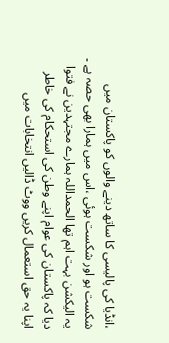،انڈیا کی پالیسی کا ساتھ دینے والوں کو پاکستان میں شکست ہو اور شکست ہوئی ،اس میں ہمارا بھی حصہ ہے ۔ یہ الیکشن بہت اہم تھا الحمداللہ ہمارے مجتہدین نے فتوا دیا کہ پاکستان کی عوام اپنے وطن کی استحکام کی خاطر اپنا یہ حق استعمال کریں ووٹ ڈالیں انتخابات میں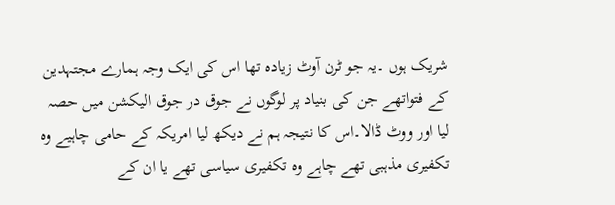شریک ہوں ۔یہ جو ٹرن آوٹ زیادہ تھا اس کی ایک وجہ ہمارے مجتہدین کے فتواتھے جن کی بنیاد پر لوگوں نے جوق در جوق الیکشن میں حصہ لیا اور ووٹ ڈالا۔اس کا نتیجہ ہم نے دیکھ لیا امریکہ کے حامی چاہیے وہ تکفیری مذہبی تھے چاہے وہ تکفیری سیاسی تھے یا ان کے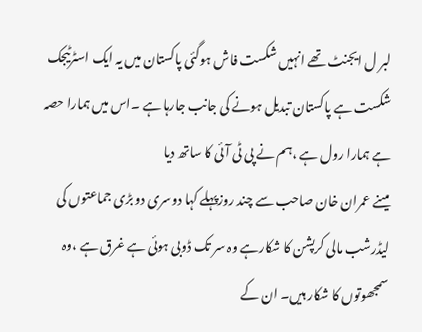لبر ل ایجنٹ تھے انہیں شکست فاش ہوگئی پاکستان میں یہ ایک اسٹرٹیجک شکست ہے پاکستان تبدیل ہونے کی جانب جارہا ہے ۔اس میں ہمارا حصہ ہے ہمارا رول ہے ،ہم نے پی ٹی آئی کا ساتھ دیا
میںنے عمران خان صاحب سے چند روزپہلے کہا دوسری دو بڑی جماعتوں کی لیڈرشب مالی کرپشن کا شکارہے وہ سر تک ڈوبی ہوئی ہے غرق ہے ،وہ سمجھوتوں کا شکار ہیں۔ ان کے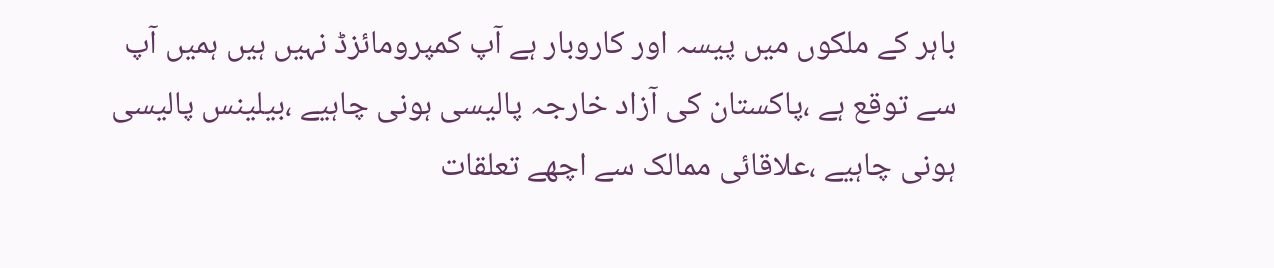باہر کے ملکوں میں پیسہ اور کاروبار ہے آپ کمپرومائزڈ نہیں ہیں ہمیں آپ سے توقع ہے ،پاکستان کی آزاد خارجہ پالیسی ہونی چاہیے ،بیلینس پالیسی ہونی چاہیے ،علاقائی ممالک سے اچھے تعلقات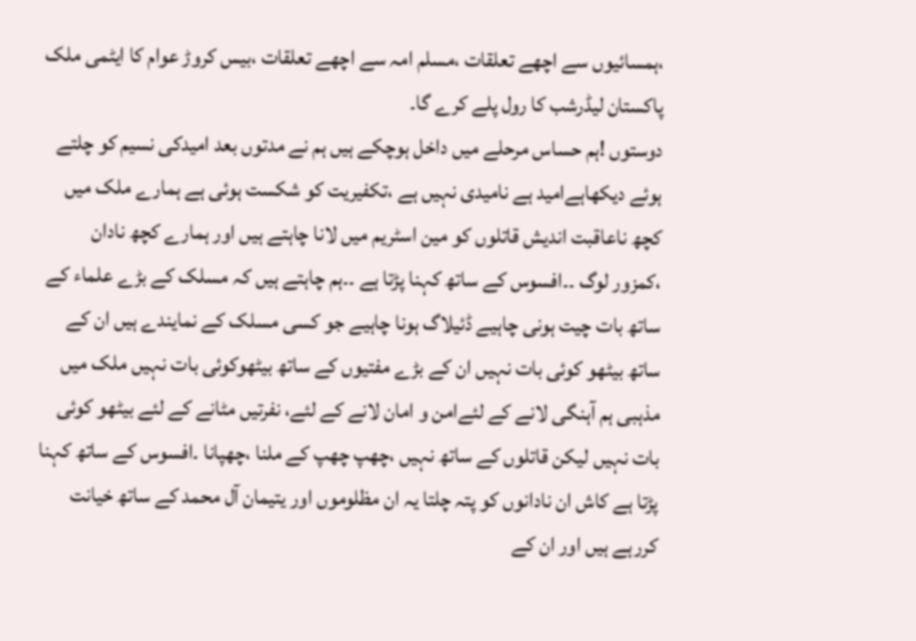،ہمسائیوں سے اچھے تعلقات ،مسلم امہ سے اچھے تعلقات ،بیس کروڑ عوام کا ایٹمی ملک پاکستان لیڈرشب کا رول پلے کرے گا۔
دوستوں !ہم حساس مرحلے میں داخل ہوچکے ہیں ہم نے مدتوں بعد امیدکی نسیم کو چلتے ہوئے دیکھاہےامید ہے نامیدی نہیں ہے ،تکفیریت کو شکست ہوئی ہے ہمارے ملک میں کچھ ناعاقبت اندیش قاتلوں کو مین اسٹریم میں لانا چاہتے ہیں اور ہمارے کچھ نادان ،کمزور لوگ ۔۔افسوس کے ساتھ کہنا پڑتا ہے ۔۔ہم چاہتے ہیں کہ مسلک کے بڑے علماء کے ساتھ بات چیت ہونی چاہیے ڈئیلاگ ہونا چاہیے جو کسی مسلک کے نمایندے ہیں ان کے ساتھ بیٹھو کوئی بات نہیں ان کے بڑے مفتیوں کے ساتھ بیٹھوکوئی بات نہیں ملک میں مذہبی ہم آہنگی لانے کے لئےامن و امان لانے کے لئے، نفرتیں مٹانے کے لئے بیٹھو کوئی بات نہیں لیکن قاتلوں کے ساتھ نہیں ،چھپ چھپ کے ملنا ،چھپانا ۔افسوس کے ساتھ کہنا پڑتا ہے کاش ان نادانوں کو پتہ چلتا یہ ان مظلوموں اور یتیمان آل محمد کے ساتھ خیانت کررہے ہیں اور ان کے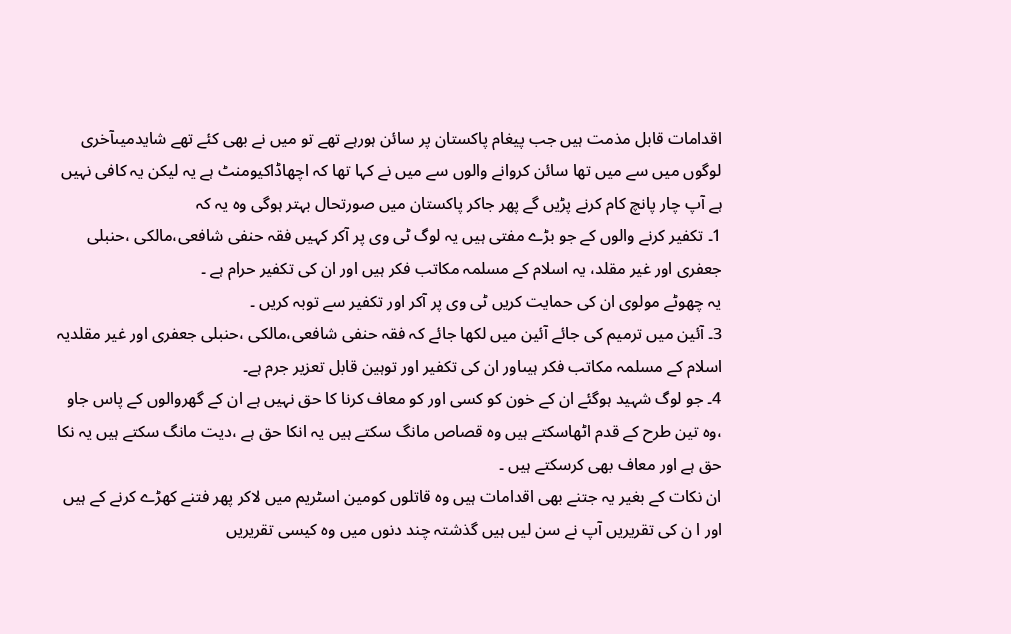اقدامات قابل مذمت ہیں جب پیغام پاکستان پر سائن ہورہے تھے تو میں نے بھی کئے تھے شایدمیںآخری لوگوں میں سے میں تھا سائن کروانے والوں سے میں نے کہا تھا کہ اچھاڈاکیومنٹ ہے یہ لیکن یہ کافی نہیں ہے آپ چار پانچ کام کرنے پڑیں گے پھر جاکر پاکستان میں صورتحال بہتر ہوگی وہ یہ کہ
1۔ تکفیر کرنے والوں کے جو بڑے مفتی ہیں یہ لوگ ٹی وی پر آکر کہیں فقہ حنفی شافعی،مالکی ،حنبلی جعفری اور غیر مقلد، یہ اسلام کے مسلمہ مکاتب فکر ہیں اور ان کی تکفیر حرام ہے ۔
یہ چھوٹے مولوی ان کی حمایت کریں ٹی وی پر آکر اور تکفیر سے توبہ کریں ۔
3۔ آئین میں ترمیم کی جائے آئین میں لکھا جائے کہ فقہ حنفی شافعی،مالکی ،حنبلی جعفری اور غیر مقلدیہ اسلام کے مسلمہ مکاتب فکر ہیںاور ان کی تکفیر اور توہین قابل تعزیر جرم ہے۔
4۔ جو لوگ شہید ہوگئے ان کے خون کو کسی اور کو معاف کرنا کا حق نہیں ہے ان کے گھروالوں کے پاس جاو ،وہ تین طرح کے قدم اٹھاسکتے ہیں وہ قصاص مانگ سکتے ہیں یہ انکا حق ہے ،دیت مانگ سکتے ہیں یہ نکا حق ہے اور معاف بھی کرسکتے ہیں ۔
ان نکات کے بغیر یہ جتنے بھی اقدامات ہیں وہ قاتلوں کومین اسٹریم میں لاکر پھر فتنے کھڑے کرنے کے ہیں اور ا ن کی تقریریں آپ نے سن لیں ہیں گذشتہ چند دنوں میں وہ کیسی تقریریں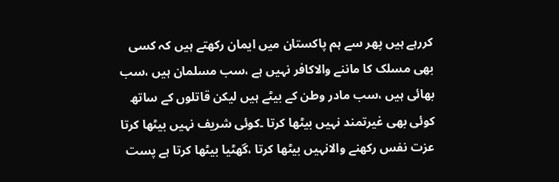کررہے ہیں پھر سے ہم پاکستان میں ایمان رکھتے ہیں کہ کسی بھی مسلک کا ماننے والاکافر نہیں ہے ،سب مسلمان ہیں ،سب بھائی ہیں ،سب مادر وطن کے بیٹے ہیں لیکن قاتلوں کے ساتھ کوئی بھی غیرتمند نہیں بیٹھا کرتا ۔کوئی شریف نہیں بیٹھا کرتا عزت نفس رکھنے والانہیں بیٹھا کرتا ،گھٹیا بیٹھا کرتا ہے پست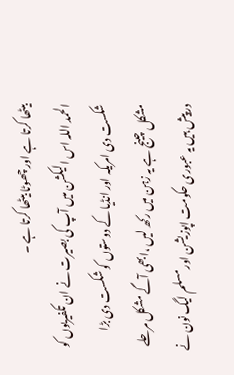بیٹھا کرتا ہے اور چھوٹا بیٹھا کرتا ہے ۔
الحمد اللہ اس الیکشن میں آپ کی بصیرت نے ان تکفیریوں کو شکست دی امریکہ اور انڈیا کے دوستوں کو شکست دی بڑا مشکل چینج ہے یہ زہن میں رکھ لیں ،ابھی آگے مشکل مرحلے درپیش ہیں یہ عبوری حکومت اپوزیشن اور مسلم لیگ نون نے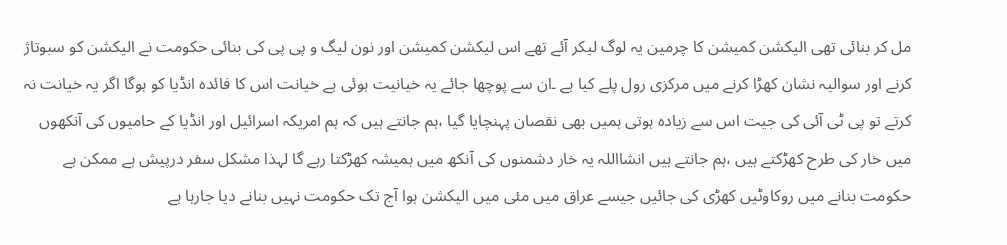مل کر بنائی تھی الیکشن کمیشن کا چرمین یہ لوگ لیکر آئے تھے اس لیکشن کمیشن اور نون لیگ و پی پی کی بنائی حکومت نے الیکشن کو سبوتاژ کرنے اور سوالیہ نشان کھڑا کرنے میں مرکزی رول پلے کیا ہے ۔ان سے پوچھا جائے یہ خیانیت ہوئی ہے خیانت اس کا فائدہ انڈیا کو ہوگا اگر یہ خیانت نہ کرتے تو پی ٹی آئی کی جیت اس سے زیادہ ہوتی ہمیں بھی نقصان پہنچایا گیا ،ہم جانتے ہیں کہ ہم امریکہ اسرائیل اور انڈیا کے حامیوں کی آنکھوں میں خار کی طرح کھڑکتے ہیں ،ہم جانتے ہیں انشااللہ یہ خار دشمنوں کی آنکھ میں ہمیشہ کھڑکتا رہے گا لہذا مشکل سفر درپیش ہے ممکن ہے حکومت بنانے میں روکاوٹیں کھڑی کی جائیں جیسے عراق میں مئی میں الیکشن ہوا آج تک حکومت نہیں بنانے دیا جارہا ہے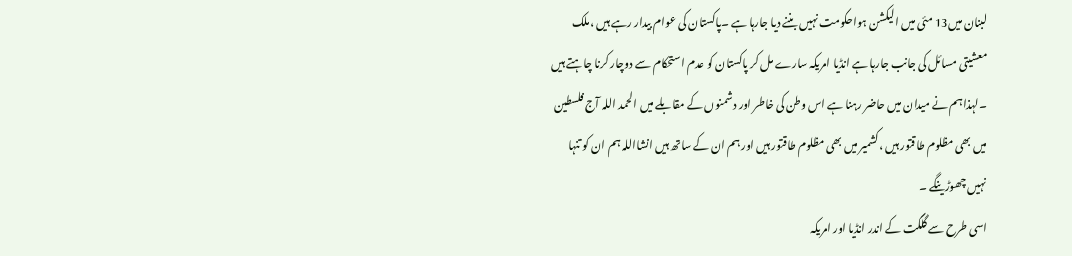لبنان میں13 مئی میں الیکشن ہواحکومت نہیں بننے دیا جارہا ہے ۔پاکستان کی عوام بیدار رہے ہیں ،ملک معشیتی مسائل کی جانب جارہا ہے انڈیا امریکہ سارے مل کر پاکستان کو عدم استحکام سے دوچار کرنا چاہتے ہیں ۔لہذا ہم نے میدان میں حاضر رہنا ہے اس وطن کی خاطر اور دشمنوں کے مقابلے میں الحمد اللہ آج فلسطین میں بھی مظلوم طاقتور ہیں ،کشمیر میں بھی مظلوم طاقتور ہیں اور ہم ان کے ساتھ ہیں انشااللہ ہم ان کو تنہا نہیں چھوڑینگے ۔
اسی طرح سے گلگت کے اندر انڈیا اور امریکہ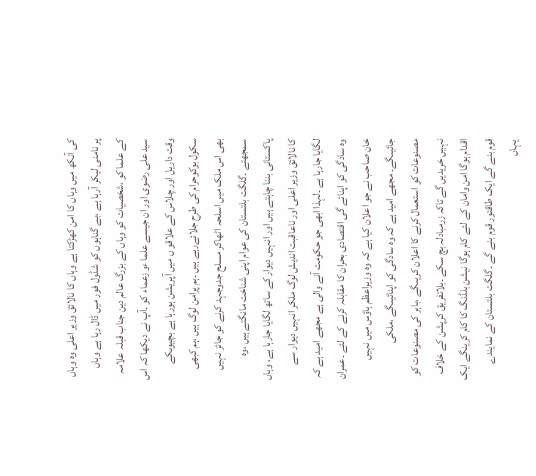کی آنکھ میں وہاں کا امن کھڑکتا ہے وہاں کا نالائق وزیر اعلی وہ وہاں پر نامنی لیکر آرہا ہے ،بے گناہوں کو شڈول فور میں ڈال رہا ہے وہاں کے علما کو ،شخصیات کو وہاں کے بزرگ عالم دین جناب قبلہ علامہ سید علی رضوی اور ان جیسے علما ءو زعماء کو ۔آپ نے دیکھا کہ اس وقت داریل اور چلاس کے علاقو ں میں آپریشن ہورہا ہے بچیوںکے سکول بوکوحرام کی طرح جلائےرہے ہیں ۔ہم پرامن لوگ ہیں ،ہم کبھی بھی اس ملک میں اسلحہ اٹھاکر مسلح جدوجہد کرنے کو جائز نہیں سمجھتے ۔گلگت بلتستان کی عوام اپنی شناخت مانگتے ہیں ،وہ پاکستانی بننا چاہتے ہیں اور انہیں دیوار کے ساتھ لگایا جارہا ہے، وہاں کا نالائق وزیر اعلی اور ناعاقبت اندیش لوگ ملکر انہیں دیوار سے لگایا جارہا ہے ۔لہذا ابھی جو حکومت آنے والی ہے مجھے امید ہے کہ وہ سادگی کو اپنائے گی اقتصادی بحران کا مقابلہ کرنے کے لئے ۔عمران خان صاحب نے جو اعلان کیا ہے کہ وہ وزیراعظم ہاؤس میں نہیں جائیںگے۔ مجھے امید ہے کہ وہ سادگی کو اپنائیںگے ،ملکی مصنوعات کو استعمال کرنے کا اعلان کریںگے ،باہر کی مصنوعات کو نہیں خریدیں گے تاکہ زرمبادلہ بچ سکے ۔بلاتفریق کرپشن کے خلاف اقدام ہوگا امن وامان کے لئے کام ہوگا نیشن بلڈنگ کا کام کرینگے ایک قوم بنے گے ایک طاقتور قوم بنے گے ۔گلگت بلتستان کے نمایندے یہاں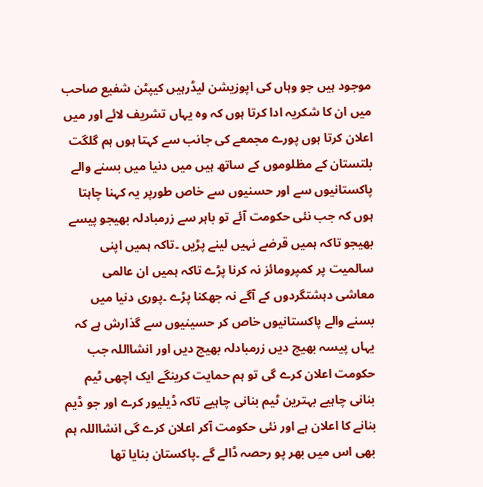موجود ہیں جو وہاں کی اپوزیشن لیڈرہیں کیپٹن شفیع صاحب میں ان کا شکریہ ادا کرتا ہوں کہ وہ یہاں تشریف لائے اور میں اعلان کرتا ہوں پورے مجمعے کی جانب سے کہتا ہوں ہم گلگت بلتستان کے مظلوموں کے ساتھ ہیں میں دنیا میں بسنے والے پاکستانیوں سے اور حسنیوں سے خاص طورپر یہ کہنا چاہتا ہوں کہ جب نئی حکومت آئے تو باہر سے زرمبادلہ بھیجو پیسے بھیجو تاکہ ہمیں قرضے نہیں لینے پڑیں ۔تاکہ ہمیں اپنی سالمیت پر کمپرومائز نہ کرنا پڑے تاکہ ہمیں ان عالمی معاشی دہشتگردوں کے آگے نہ جھکنا پڑے ۔پوری دنیا میں بسنے والے پاکستانیوں خاص کر حسینیوں سے گذارش ہے کہ یہاں پیسہ بھیج دیں زرمبادلہ بھیج دیں اور انشااللہ جب حکومت اعلان کرے گی تو ہم حمایت کرینگے ایک اچھی ٹیم بنانی چاہیے بہترین ٹیم بنانی چاہیے تاکہ ڈیلیور کرے اور جو ڈیم بنانے کا اعلان ہے اور نئی حکومت آکر اعلان کرے گی انشااللہ ہم بھی اس میں بھر پو رحصہ ڈالے گے ۔پاکستان بنایا تھا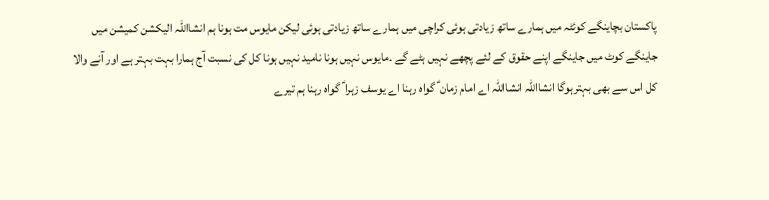پاکستان بچاینگے کوئٹہ میں ہمارے ساتھ زیادتی ہوئی کراچی میں ہمارے ساتھ زیادتی ہوئی لیکن مایوس مت ہونا ہم انشااللہ الیکشن کمیشن میں جاینگے کوٹ میں جاینگے اپنے حقوق کے لئے پچھے نہیں ہٹے گے ۔مایوس نہیں ہونا نامید نہیں ہونا کل کی نسبت آج ہمارا بہت بہتر ہے اور آنے والا کل اس سے بھی بہترہوگا انشااللہ انشااللہ اے امام زمان ؑ گواہ رہنا اے یوسف زہرا ؑ گواہ رہنا ہم تیرے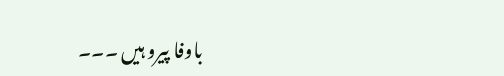باوفا پیرو ہیں ۔۔۔